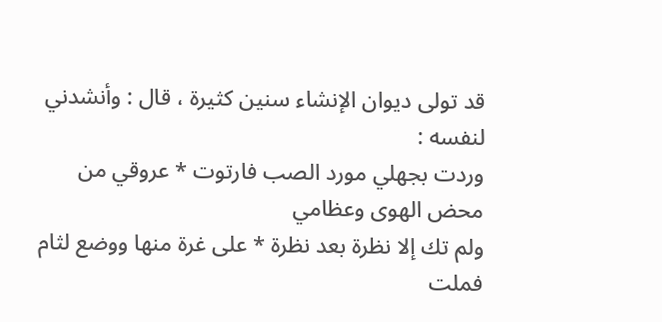قد تولى ديوان الإنشاء سنين كثيرة ، قال : وأنشدني لنفسه :
وردت بجهلي مورد الصب فارتوت * عروقي من محض الهوى وعظامي
ولم تك إلا نظرة بعد نظرة * على غرة منها ووضع لثام
فملت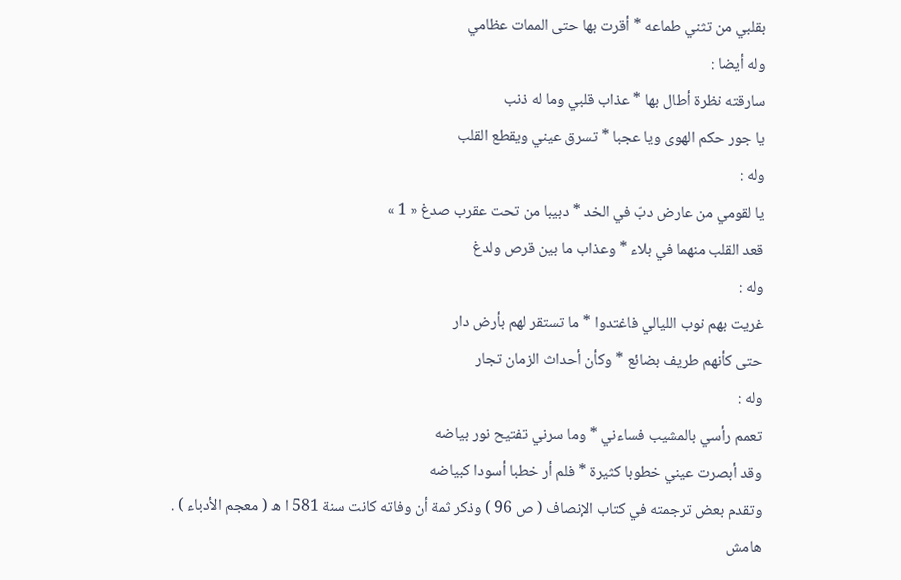بقلبي من تثني طماعه * أقرت بها حتى الممات عظامي
وله أيضا :
سارقته نظرة أطال بها * عذاب قلبي وما له ذنب
يا جور حكم الهوى ويا عجبا * تسرق عيني ويقطع القلب
وله :
يا لقومي من عارض دبّ في الخد * دبيبا من تحت عقرب صدغ « 1 »
قعد القلب منهما في بلاء * وعذاب ما بين قرص ولدغ
وله :
غريت بهم نوب الليالي فاغتدوا * ما تستقر لهم بأرض دار
حتى كأنهم طريف بضائع * وكأن أحداث الزمان تجار
وله :
تعمم رأسي بالمشيب فساءني * وما سرني تفتيح نور بياضه
وقد أبصرت عيني خطوبا كثيرة * فلم أر خطبا أسودا كبياضه
وتقدم بعض ترجمته في كتاب الإنصاف ( ص 96 ) وذكر ثمة أن وفاته كانت سنة 581 ا ه ( معجم الأدباء ) .
هامش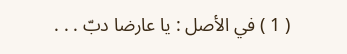( 1 ) في الأصل : يا عارضا دبّ . . .